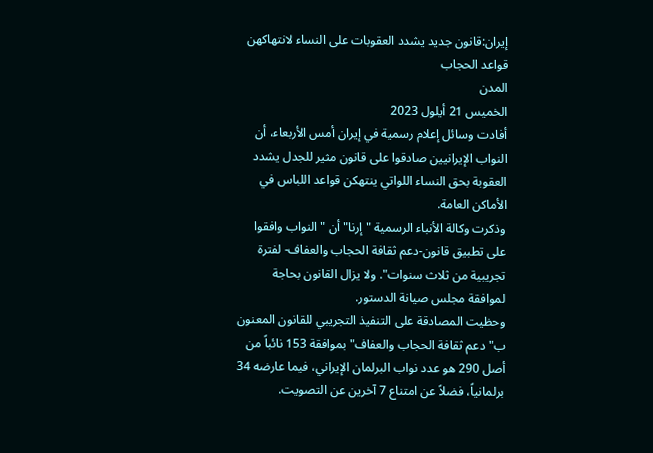إيران:قانون جديد يشدد العقوبات على النساء لانتهاكهن قواعد الحجاب
المدن
الخميس 21 أيلول 2023
أفادت وسائل إعلام رسمية في إيران أمس الأربعاء، أن النواب الإيرانيين صادقوا على قانون مثير للجدل يشدد العقوبة بحق النساء اللواتي ينتهكن قواعد اللباس في الأماكن العامة.
وذكرت وكالة الأنباء الرسمية "إرنا" أن "النواب وافقوا على تطبيق قانون-دعم ثقافة الحجاب والعفاف- لفترة تجريبية من ثلاث سنوات". ولا يزال القانون بحاجة لموافقة مجلس صيانة الدستور.
وحظيت المصادقة على التنفيذ التجريبي للقانون المعنون ب"دعم ثقافة الحجاب والعفاف" بموافقة 153 نائباً من أصل 290 هو عدد نواب البرلمان الإيراني، فيما عارضه 34 برلمانياً، فضلاً عن امتناع 7 آخرين عن التصويت.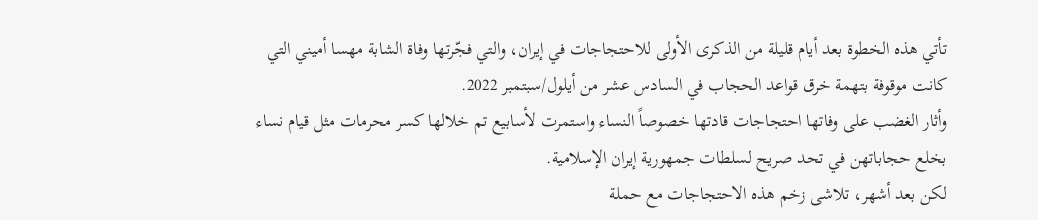تأتي هذه الخطوة بعد أيام قليلة من الذكرى الأولى للاحتجاجات في إيران، والتي فجّرتها وفاة الشابة مهسا أميني التي كانت موقوفة بتهمة خرق قواعد الحجاب في السادس عشر من أيلول/سبتمبر 2022.
وأثار الغضب على وفاتها احتجاجات قادتها خصوصاً النساء واستمرت لأسابيع تم خلالها كسر محرمات مثل قيام نساء بخلع حجاباتهن في تحد صريح لسلطات جمهورية إيران الإسلامية.
لكن بعد أشهر، تلاشى زخم هذه الاحتجاجات مع حملة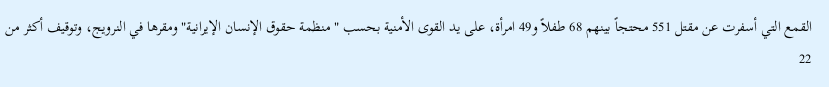القمع التي أسفرت عن مقتل 551 محتجاً بينهم 68 طفلاً و49 امرأة، على يد القوى الأمنية بحسب "منظمة حقوق الإنسان الإيرانية" ومقرها في النرويج، وتوقيف أكثر من 22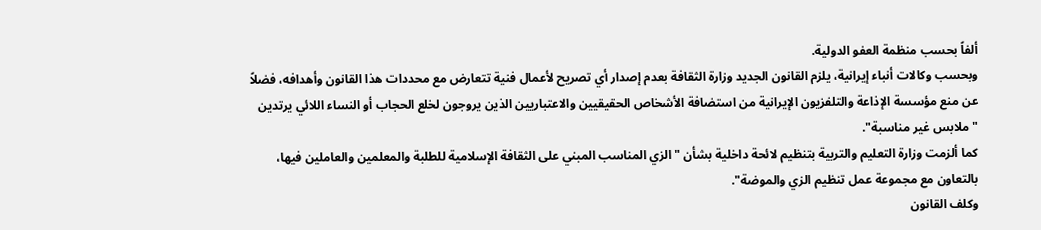ألفاً بحسب منظمة العفو الدولية.
وبحسب وكالات أنباء إيرانية، يلزم القانون الجديد وزارة الثقافة بعدم إصدار أي تصريح لأعمال فنية تتعارض مع محددات هذا القانون وأهدافه، فضلاً عن منع مؤسسة الإذاعة والتلفزيون الإيرانية من استضافة الأشخاص الحقيقيين والاعتباريين الذين يروجون لخلع الحجاب أو النساء اللائي يرتدين "ملابس غير مناسبة".
كما ألزمت وزارة التعليم والتربية بتنظيم لائحة داخلية بشأن "الزي المناسب المبني على الثقافة الإسلامية للطلبة والمعلمين والعاملين فيها، بالتعاون مع مجموعة عمل تنظيم الزي والموضة".
وكلف القانون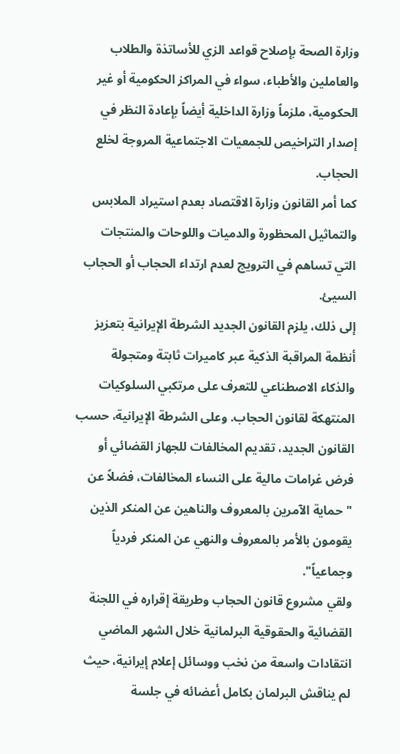وزارة الصحة بإصلاح قواعد الزي للأساتذة والطلاب والعاملين والأطباء، سواء في المراكز الحكومية أو غير الحكومية، ملزماً وزارة الداخلية أيضاً بإعادة النظر في إصدار التراخيص للجمعيات الاجتماعية المروجة لخلع الحجاب.
كما أمر القانون وزارة الاقتصاد بعدم استيراد الملابس والتماثيل المحظورة والدميات واللوحات والمنتجات التي تساهم في الترويج لعدم ارتداء الحجاب أو الحجاب السيئ.
إلى ذلك، يلزم القانون الجديد الشرطة الإيرانية بتعزيز أنظمة المراقبة الذكية عبر كاميرات ثابتة ومتجولة والذكاء الاصطناعي للتعرف على مرتكبي السلوكيات المنتهكة لقانون الحجاب. وعلى الشرطة الإيرانية، حسب القانون الجديد، تقديم المخالفات للجهاز القضائي أو فرض غرامات مالية على النساء المخالفات، فضلاً عن "حماية الآمرين بالمعروف والناهين عن المنكر الذين يقومون بالأمر بالمعروف والنهي عن المنكر فردياً وجماعياً".
ولقي مشروع قانون الحجاب وطريقة إقراره في اللجنة القضائية والحقوقية البرلمانية خلال الشهر الماضي انتقادات واسعة من نخب ووسائل إعلام إيرانية، حيث لم يناقش البرلمان بكامل أعضائه في جلسة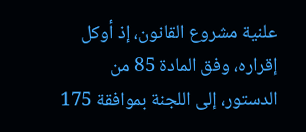علنية مشروع القانون، إذ أوكل إقراره، وفق المادة 85 من الدستور، إلى اللجنة بموافقة 175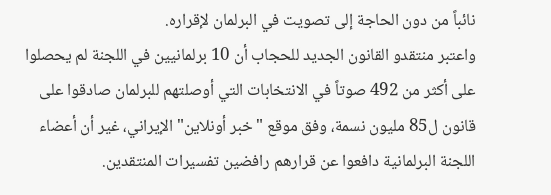نائباً من دون الحاجة إلى تصويت في البرلمان لإقراره.
واعتبر منتقدو القانون الجديد للحجاب أن 10 برلمانيين في اللجنة لم يحصلوا على أكثر من 492 صوتاً في الانتخابات التي أوصلتهم للبرلمان صادقوا على قانون ل85 مليون نسمة، وفق موقع "خبر أونلاين" الإيراني، غير أن أعضاء اللجنة البرلمانية دافعوا عن قرارهم رافضين تفسيرات المنتقدين.